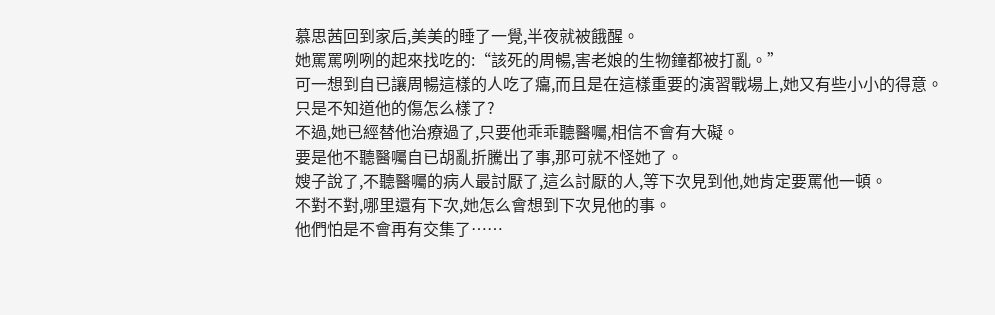慕思茜回到家后,美美的睡了一覺,半夜就被餓醒。
她罵罵咧咧的起來找吃的:“該死的周暢,害老娘的生物鐘都被打亂。”
可一想到自已讓周暢這樣的人吃了癟,而且是在這樣重要的演習戰場上,她又有些小小的得意。
只是不知道他的傷怎么樣了?
不過,她已經替他治療過了,只要他乖乖聽醫囑,相信不會有大礙。
要是他不聽醫囑自已胡亂折騰出了事,那可就不怪她了。
嫂子說了,不聽醫囑的病人最討厭了,這么討厭的人,等下次見到他,她肯定要罵他一頓。
不對不對,哪里還有下次,她怎么會想到下次見他的事。
他們怕是不會再有交集了……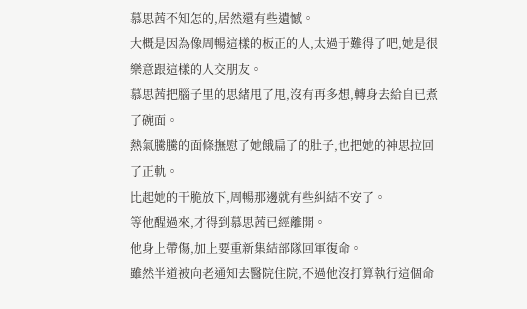慕思茜不知怎的,居然還有些遺憾。
大概是因為像周暢這樣的板正的人,太過于難得了吧,她是很樂意跟這樣的人交朋友。
慕思茜把腦子里的思緒甩了甩,沒有再多想,轉身去給自已煮了碗面。
熱氣騰騰的面條撫慰了她餓扁了的肚子,也把她的神思拉回了正軌。
比起她的干脆放下,周暢那邊就有些糾結不安了。
等他醒過來,才得到慕思茜已經離開。
他身上帶傷,加上要重新集結部隊回軍復命。
雖然半道被向老通知去醫院住院,不過他沒打算執行這個命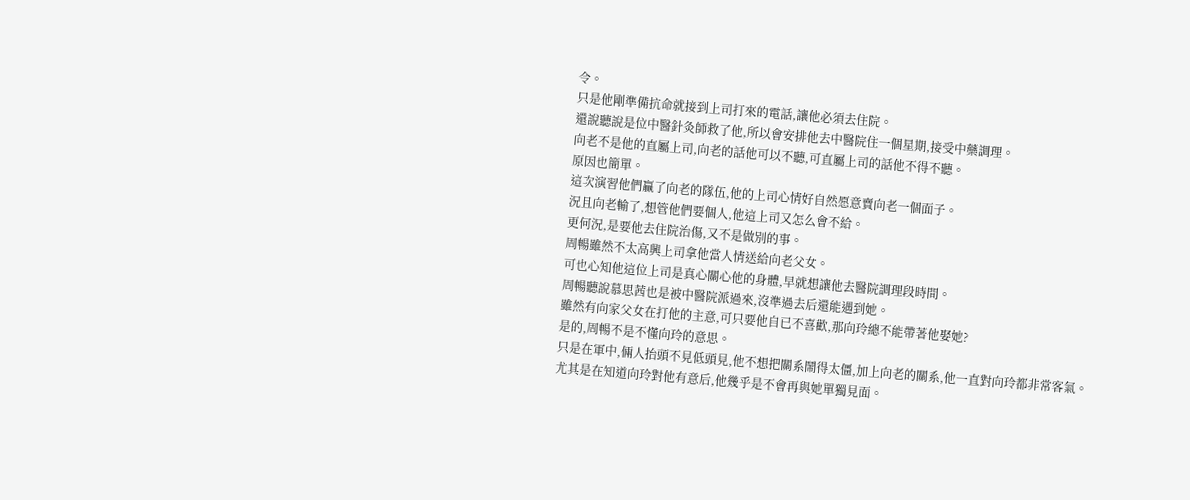令。
只是他剛準備抗命就接到上司打來的電話,讓他必須去住院。
還說聽說是位中醫針灸師救了他,所以會安排他去中醫院住一個星期,接受中藥調理。
向老不是他的直屬上司,向老的話他可以不聽,可直屬上司的話他不得不聽。
原因也簡單。
這次演習他們贏了向老的隊伍,他的上司心情好自然愿意賣向老一個面子。
況且向老輸了,想管他們要個人,他這上司又怎么會不給。
更何況,是要他去住院治傷,又不是做別的事。
周暢雖然不太高興上司拿他當人情送給向老父女。
可也心知他這位上司是真心關心他的身體,早就想讓他去醫院調理段時間。
周暢聽說慕思茜也是被中醫院派過來,沒準過去后還能遇到她。
雖然有向家父女在打他的主意,可只要他自已不喜歡,那向玲總不能帶著他娶她?
是的,周暢不是不懂向玲的意思。
只是在軍中,倆人抬頭不見低頭見,他不想把關系鬧得太僵,加上向老的關系,他一直對向玲都非常客氣。
尤其是在知道向玲對他有意后,他幾乎是不會再與她單獨見面。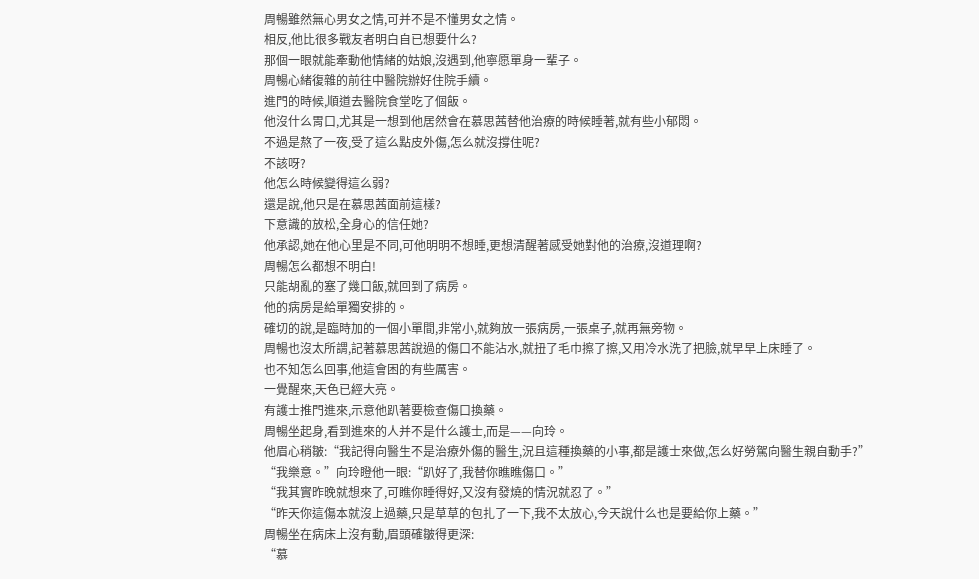周暢雖然無心男女之情,可并不是不懂男女之情。
相反,他比很多戰友者明白自已想要什么?
那個一眼就能牽動他情緒的姑娘,沒遇到,他寧愿單身一輩子。
周暢心緒復雜的前往中醫院辦好住院手續。
進門的時候,順道去醫院食堂吃了個飯。
他沒什么胃口,尤其是一想到他居然會在慕思茜替他治療的時候睡著,就有些小郁悶。
不過是熬了一夜,受了這么點皮外傷,怎么就沒撐住呢?
不該呀?
他怎么時候變得這么弱?
還是說,他只是在慕思茜面前這樣?
下意識的放松,全身心的信任她?
他承認,她在他心里是不同,可他明明不想睡,更想清醒著感受她對他的治療,沒道理啊?
周暢怎么都想不明白!
只能胡亂的塞了幾口飯,就回到了病房。
他的病房是給單獨安排的。
確切的說,是臨時加的一個小單間,非常小,就夠放一張病房,一張桌子,就再無旁物。
周暢也沒太所謂,記著慕思茜說過的傷口不能沾水,就扭了毛巾擦了擦,又用冷水洗了把臉,就早早上床睡了。
也不知怎么回事,他這會困的有些厲害。
一覺醒來,天色已經大亮。
有護士推門進來,示意他趴著要檢查傷口換藥。
周暢坐起身,看到進來的人并不是什么護士,而是——向玲。
他眉心稍皺:“我記得向醫生不是治療外傷的醫生,況且這種換藥的小事,都是護士來做,怎么好勞駕向醫生親自動手?”
“我樂意。”向玲瞪他一眼:“趴好了,我替你瞧瞧傷口。”
“我其實昨晚就想來了,可瞧你睡得好,又沒有發燒的情況就忍了。”
“昨天你這傷本就沒上過藥,只是草草的包扎了一下,我不太放心,今天說什么也是要給你上藥。”
周暢坐在病床上沒有動,眉頭確皺得更深:
“慕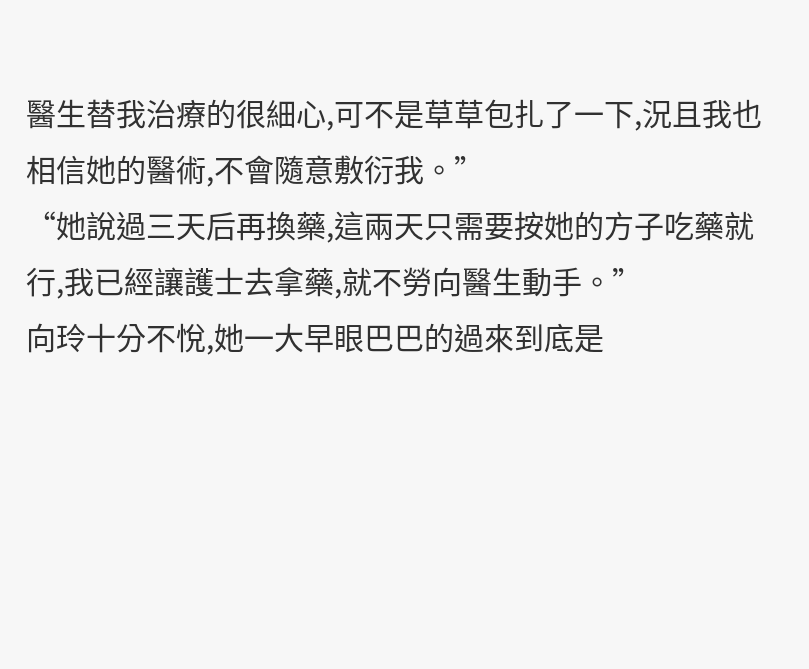醫生替我治療的很細心,可不是草草包扎了一下,況且我也相信她的醫術,不會隨意敷衍我。”
“她說過三天后再換藥,這兩天只需要按她的方子吃藥就行,我已經讓護士去拿藥,就不勞向醫生動手。”
向玲十分不悅,她一大早眼巴巴的過來到底是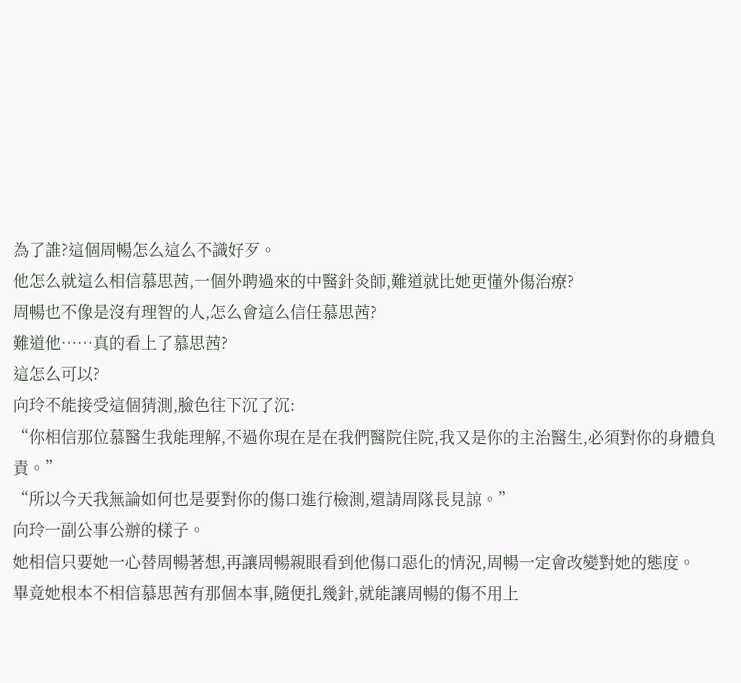為了誰?這個周暢怎么這么不識好歹。
他怎么就這么相信慕思茜,一個外聘過來的中醫針灸師,難道就比她更懂外傷治療?
周暢也不像是沒有理智的人,怎么會這么信任慕思茜?
難道他……真的看上了慕思茜?
這怎么可以?
向玲不能接受這個猜測,臉色往下沉了沉:
“你相信那位慕醫生我能理解,不過你現在是在我們醫院住院,我又是你的主治醫生,必須對你的身體負責。”
“所以今天我無論如何也是要對你的傷口進行檢測,還請周隊長見諒。”
向玲一副公事公辦的樣子。
她相信只要她一心替周暢著想,再讓周暢親眼看到他傷口惡化的情況,周暢一定會改變對她的態度。
畢竟她根本不相信慕思茜有那個本事,隨便扎幾針,就能讓周暢的傷不用上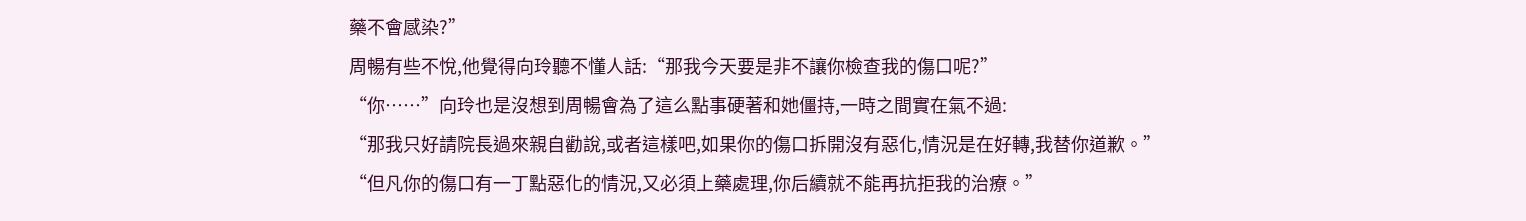藥不會感染?”
周暢有些不悅,他覺得向玲聽不懂人話:“那我今天要是非不讓你檢查我的傷口呢?”
“你……”向玲也是沒想到周暢會為了這么點事硬著和她僵持,一時之間實在氣不過:
“那我只好請院長過來親自勸說,或者這樣吧,如果你的傷口拆開沒有惡化,情況是在好轉,我替你道歉。”
“但凡你的傷口有一丁點惡化的情況,又必須上藥處理,你后續就不能再抗拒我的治療。”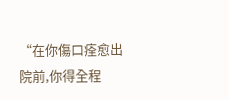“在你傷口痊愈出院前,你得全程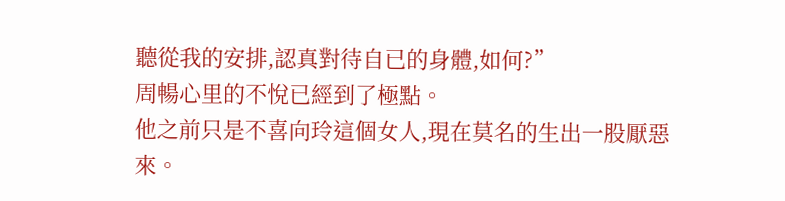聽從我的安排,認真對待自已的身體,如何?”
周暢心里的不悅已經到了極點。
他之前只是不喜向玲這個女人,現在莫名的生出一股厭惡來。